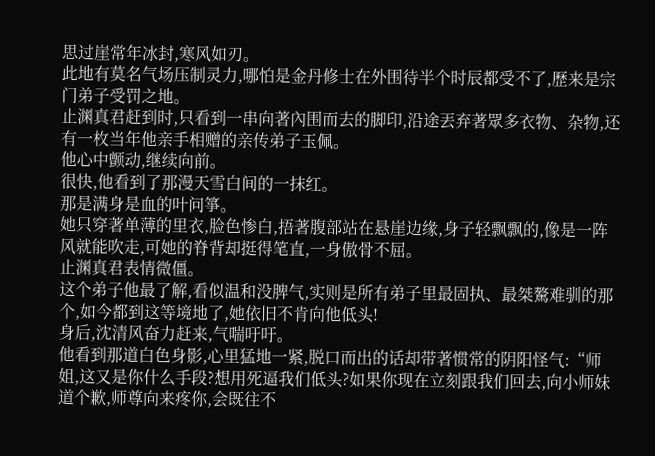思过崖常年冰封,寒风如刃。
此地有莫名气场压制灵力,哪怕是金丹修士在外围待半个时辰都受不了,歷来是宗门弟子受罚之地。
止渊真君赶到时,只看到一串向著內围而去的脚印,沿途丟弃著眾多衣物、杂物,还有一枚当年他亲手相赠的亲传弟子玉佩。
他心中颤动,继续向前。
很快,他看到了那漫天雪白间的一抹红。
那是满身是血的叶问箏。
她只穿著单薄的里衣,脸色惨白,捂著腹部站在悬崖边缘,身子轻飘飘的,像是一阵风就能吹走,可她的脊背却挺得笔直,一身傲骨不屈。
止渊真君表情微僵。
这个弟子他最了解,看似温和没脾气,实则是所有弟子里最固执、最桀驁难驯的那个,如今都到这等境地了,她依旧不肯向他低头!
身后,沈清风奋力赶来,气喘吁吁。
他看到那道白色身影,心里猛地一紧,脱口而出的话却带著惯常的阴阳怪气:“师姐,这又是你什么手段?想用死逼我们低头?如果你现在立刻跟我们回去,向小师妹道个歉,师尊向来疼你,会既往不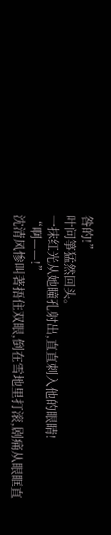咎的!”
叶问箏猛然回头。
一抹红光从她瞳孔射出,直直刺入他的眼睛!
“啊——!”
沈清风惨叫著捂住双眼,倒在雪地里打滚,剧痛从眼眶直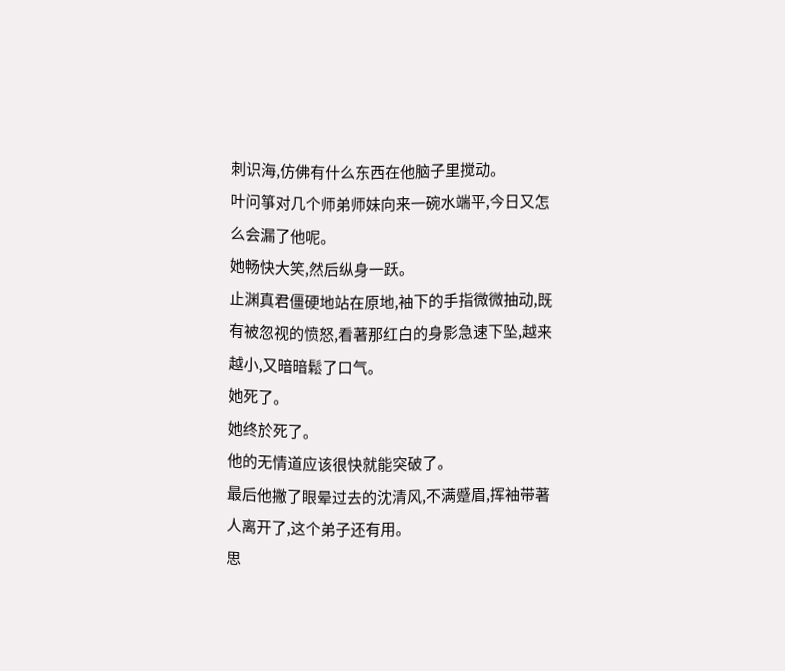刺识海,仿佛有什么东西在他脑子里搅动。
叶问箏对几个师弟师妹向来一碗水端平,今日又怎么会漏了他呢。
她畅快大笑,然后纵身一跃。
止渊真君僵硬地站在原地,袖下的手指微微抽动,既有被忽视的愤怒,看著那红白的身影急速下坠,越来越小,又暗暗鬆了口气。
她死了。
她终於死了。
他的无情道应该很快就能突破了。
最后他撇了眼晕过去的沈清风,不满蹙眉,挥袖带著人离开了,这个弟子还有用。
思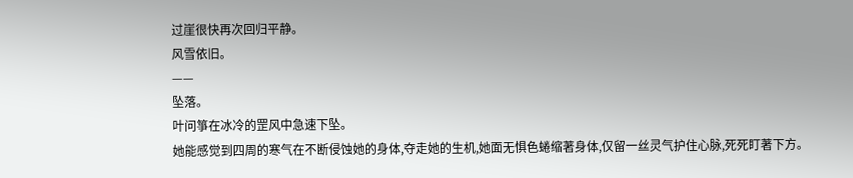过崖很快再次回归平静。
风雪依旧。
——
坠落。
叶问箏在冰冷的罡风中急速下坠。
她能感觉到四周的寒气在不断侵蚀她的身体,夺走她的生机,她面无惧色蜷缩著身体,仅留一丝灵气护住心脉,死死盯著下方。